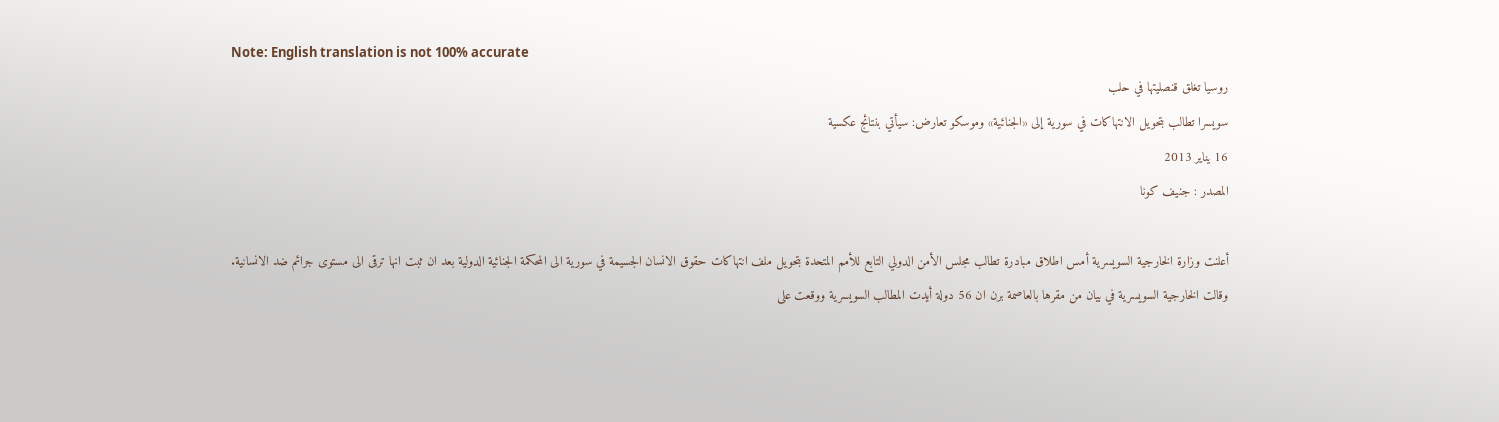Note: English translation is not 100% accurate
روسيا تغلق قنصليتها في حلب
سويسرا تطالب بتحويل الانتهاكات في سورية إلى «الجنائية» وموسكو تعارض: سيأتي بنتائج عكسية
16 يناير 2013
المصدر : جنيف كونا

أعلنت وزارة الخارجية السويسرية أمس اطلاق مبادرة تطالب مجلس الأمن الدولي التابع للأمم المتحدة بتحويل ملف انتهاكات حقوق الانسان الجسيمة في سورية الى المحكمة الجنائية الدولية بعد ان ثبت انها ترقى الى مستوى جرائم ضد الانسانية.
وقالت الخارجية السويسرية في بيان من مقرها بالعاصمة برن ان 56 دولة أيدت المطالب السويسرية ووقعت على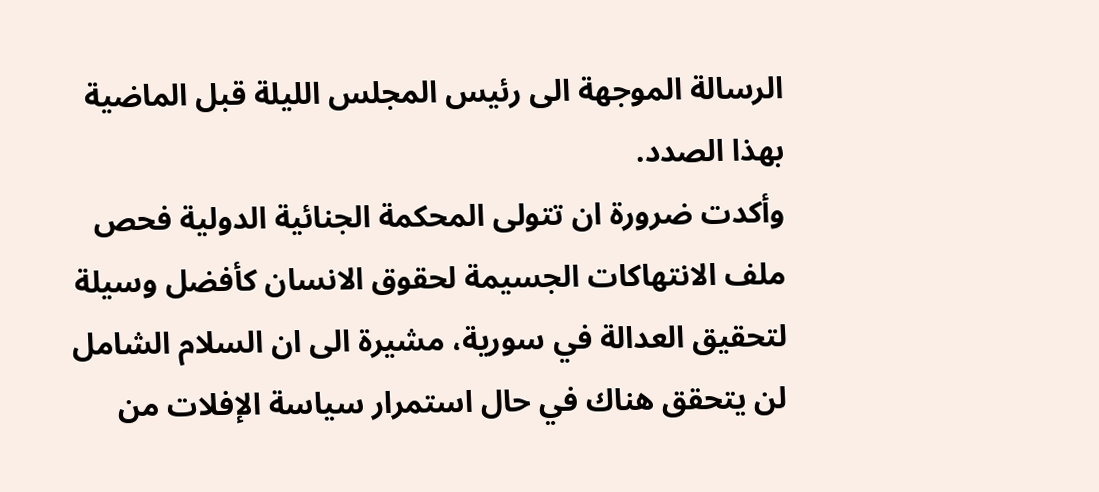الرسالة الموجهة الى رئيس المجلس الليلة قبل الماضية بهذا الصدد.
وأكدت ضرورة ان تتولى المحكمة الجنائية الدولية فحص ملف الانتهاكات الجسيمة لحقوق الانسان كأفضل وسيلة لتحقيق العدالة في سورية، مشيرة الى ان السلام الشامل لن يتحقق هناك في حال استمرار سياسة الإفلات من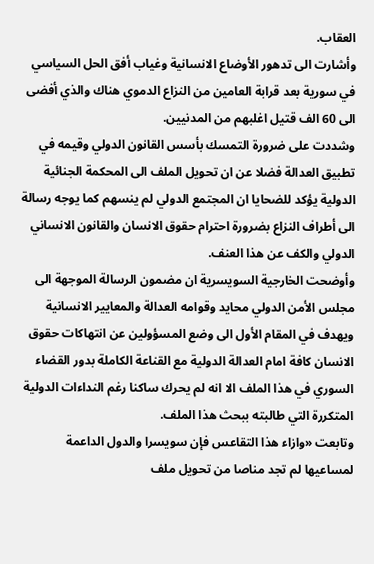العقاب.
وأشارت الى تدهور الأوضاع الانسانية وغياب أفق الحل السياسي في سورية بعد قرابة العامين من النزاع الدموي هناك والذي أفضى الى 60 الف قتيل اغلبهم من المدنيين.
وشددت على ضرورة التمسك بأسس القانون الدولي وقيمه في تطبيق العدالة فضلا عن ان تحويل الملف الى المحكمة الجنائية الدولية يؤكد للضحايا ان المجتمع الدولي لم ينسهم كما يوجه رسالة الى أطراف النزاع بضرورة احترام حقوق الانسان والقانون الانساني الدولي والكف عن هذا العنف.
وأوضحت الخارجية السويسرية ان مضمون الرسالة الموجهة الى مجلس الأمن الدولي محايد وقوامه العدالة والمعايير الانسانية ويهدف في المقام الأول الى وضع المسؤولين عن انتهاكات حقوق الانسان كافة امام العدالة الدولية مع القناعة الكاملة بدور القضاء السوري في هذا الملف الا انه لم يحرك ساكنا رغم النداءات الدولية المتكررة التي طالبته ببحث هذا الملف.
وتابعت «وازاء هذا التقاعس فإن سويسرا والدول الداعمة لمساعيها لم تجد مناصا من تحويل ملف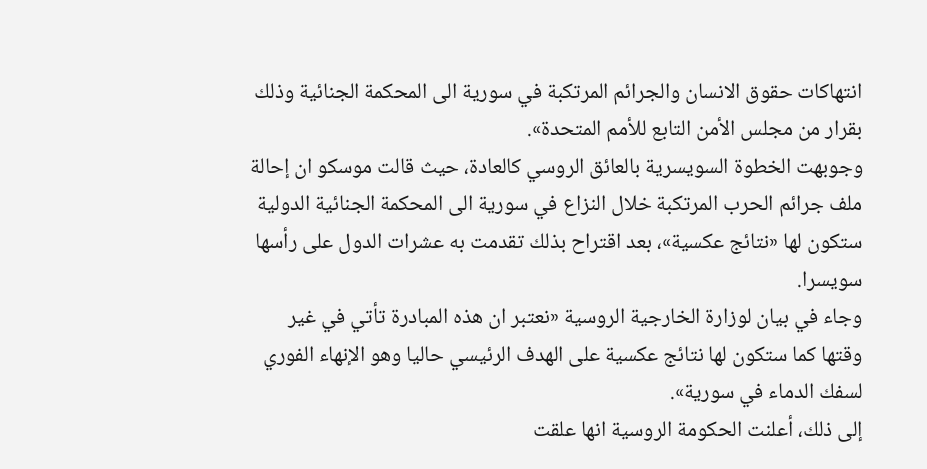انتهاكات حقوق الانسان والجرائم المرتكبة في سورية الى المحكمة الجنائية وذلك بقرار من مجلس الأمن التابع للأمم المتحدة».
وجوبهت الخطوة السويسرية بالعائق الروسي كالعادة، حيث قالت موسكو ان إحالة ملف جرائم الحرب المرتكبة خلال النزاع في سورية الى المحكمة الجنائية الدولية ستكون لها «نتائج عكسية»، بعد اقتراح بذلك تقدمت به عشرات الدول على رأسها سويسرا.
وجاء في بيان لوزارة الخارجية الروسية «نعتبر ان هذه المبادرة تأتي في غير وقتها كما ستكون لها نتائج عكسية على الهدف الرئيسي حاليا وهو الإنهاء الفوري لسفك الدماء في سورية».
إلى ذلك، أعلنت الحكومة الروسية انها علقت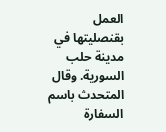العمل بقنصليتها في مدينة حلب السورية. وقال المتحدث باسم السفارة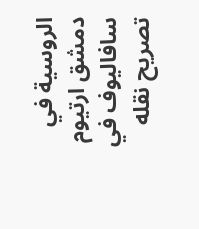الروسية في دمشق ارتيوم سافاليوف في تصريح نقله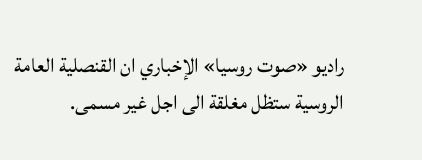راديو «صوت روسيا» الإخباري ان القنصلية العامة الروسية ستظل مغلقة الى اجل غير مسمى.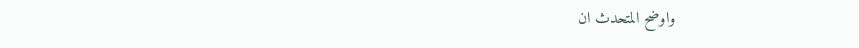واوضح المتحدث ان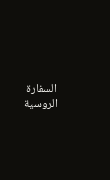السفارة الروسية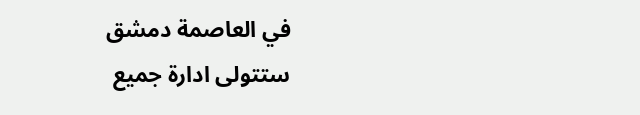في العاصمة دمشق ستتولى ادارة جميع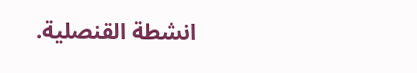انشطة القنصلية.